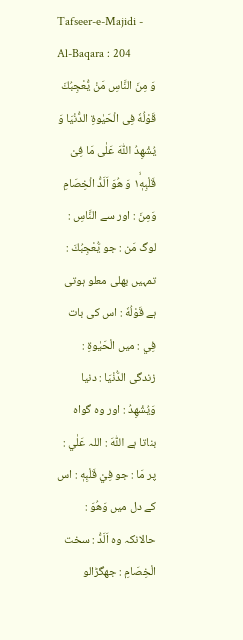Tafseer-e-Majidi - Al-Baqara : 204
وَ مِنَ النَّاسِ مَنْ یُّعْجِبُكَ قَوْلُهٗ فِی الْحَیٰوةِ الدُّنْیَا وَ یُشْهِدُ اللّٰهَ عَلٰى مَا فِیْ قَلْبِهٖ١ۙ وَ هُوَ اَلَدُّ الْخِصَامِ
وَمِنَ : اور سے النَّاسِ : لوگ مَن : جو يُّعْجِبُكَ : تمہیں بھلی معلو ہوتی ہے قَوْلُهٗ : اس کی بات فِي : میں الْحَيٰوةِ : زندگی الدُّنْيَا : دنیا وَيُشْهِدُ : اور وہ گواہ بناتا ہے اللّٰهَ : اللہ عَلٰي : پر مَا : جو فِيْ قَلْبِهٖ : اس کے دل میں وَھُوَ : حالانکہ وہ اَلَدُّ : سخت الْخِصَامِ : جھگڑالو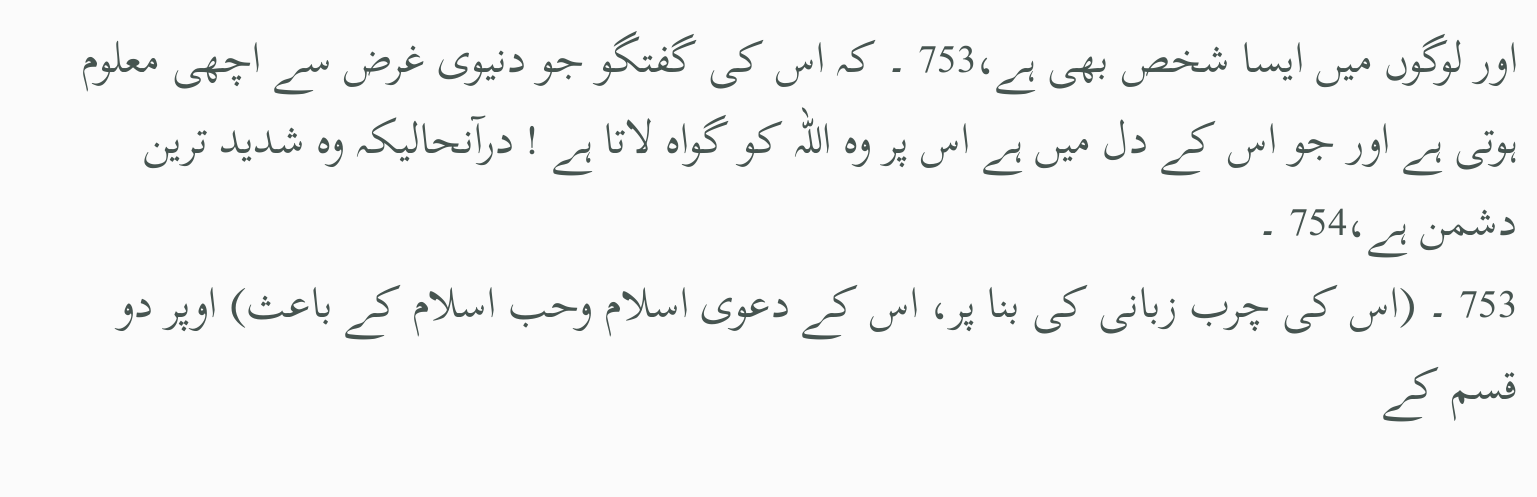اور لوگوں میں ایسا شخص بھی ہے،753 ۔ کہ اس کی گفتگو جو دنیوی غرض سے اچھی معلوم ہوتی ہے اور جو اس کے دل میں ہے اس پر وہ اللہ کو گواہ لاتا ہے ! درآنحالیکہ وہ شدید ترین دشمن ہے،754 ۔
753 ۔ (اس کی چرب زبانی کی بنا پر، اس کے دعوی اسلام وحب اسلام کے باعث) اوپر دو قسم کے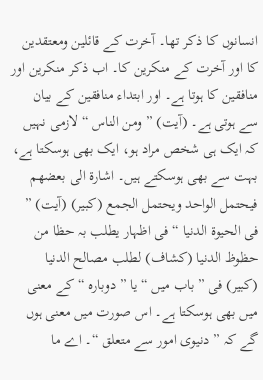انسانوں کا ذکر تھا۔ آخرت کے قائلین ومعتقدین کا اور آخرت کے منکرین کا۔ اب ذکر منکرین اور منافقین کا ہوتا ہے۔ اور ابتداء منافقین کے بیان سے ہوتی ہے۔ (آیت) ” ومن الناس “ لازمی نہیں کہ ایک ہی شخص مراد ہو، ایک بھی ہوسکتا ہے، بہت سے بھی ہوسکتے ہیں۔ اشارۃ الی بعضھم فیحتمل الواحد ویحتمل الجمع (کبیر) (آیت) ” فی الحیوۃ الدنیا “ فی اظہار یطلب بہ حظا من حظوظ الدنیا (کشاف) لطلب مصالح الدنیا (کبیر) فی ” باب میں “ یا ” دوبارہ “ کے معنی میں بھی ہوسکتا ہے۔ اس صورت میں معنی ہوں گے کہ ” دنیوی امور سے متعلق “۔ اے ما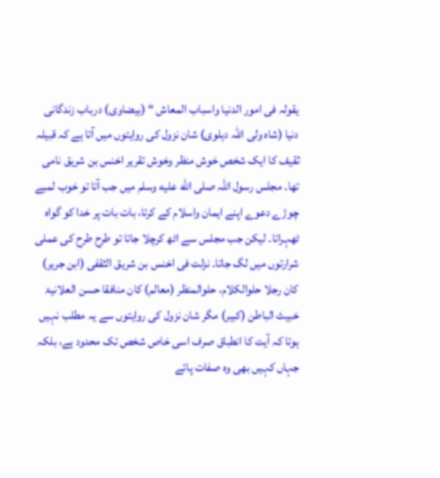یقولہ فی امور الدنیا واسباب المعاش “ (بیضاوی) درباب زندگانی دنیا (شاہ ولی اللہ دہلوی) شان نزول کی روایتوں میں آتا ہے کہ قبیلہ ثقیف کا ایک شخص خوش منظر وخوش تقریر اخنس بن شریق نامی تھا۔ مجلس رسول اللہ صلى الله عليه وسلم میں جب آتا تو خوب لمبے چوڑے دعوے اپنے ایمان واسلام کے کرتا، بات بات پر خدا کو گواہ ٹھہراتا۔ لیکن جب مجلس سے اٹھ کرچلا جاتا تو طرح طرح کی عملی شرارتوں میں لگ جاتا۔ نزلت فی اخنس بن شریق الثقفی (ابن جریر) کان رجلا حلوالکلام، حلوالمنظر (معالم) کان منافقا حسن العلانیۃ خبیث الباطن (کبیر) مگر شان نزول کی روایتوں سے یہ مطلب نہیں ہوتا کہ آیت کا انطباق صرف اسی خاص شخص تک محدود ہے، بلکہ جہاں کہیں بھی وہ صفات پائے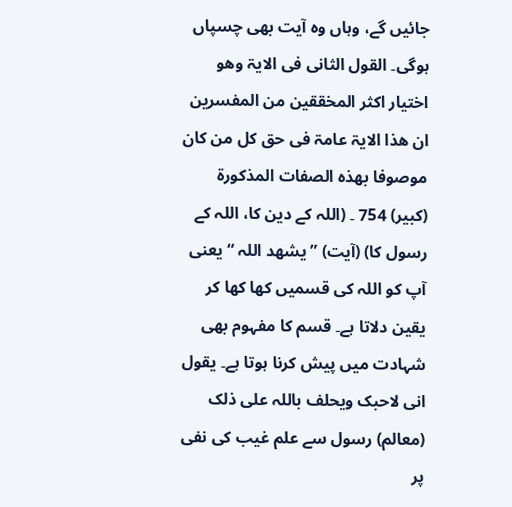جائیں گے، وہاں وہ آیت بھی چسپاں ہوگی۔ القول الثانی فی الایۃ وھو اختیار اکثر المخققین من المفسرین ان ھذا الایۃ عامۃ فی حق کل من کان موصوفا بھذہ الصفات المذکورۃ (کبیر) 754 ۔ (اللہ کے دین کا، اللہ کے رسول کا) (آیت) ” یشھد اللہ “ یعنی آپ کو اللہ کی قسمیں کھا کھا کر یقین دلاتا ہے۔ قسم کا مفہوم بھی شہادت میں پیش کرنا ہوتا ہے۔ یقول انی لاحبک ویحلف باللہ علی ذلک (معالم) رسول سے علم غیب کی نفی پر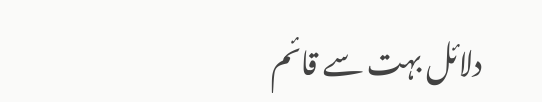دلائل بہت سے قائم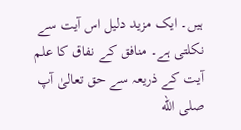ہیں۔ ایک مزید دلیل اس آیت سے نکلتی ہے۔ منافق کے نفاق کا علم آیت کے ذریعہ سے حق تعالیٰ آپ صلى الله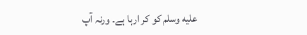عليه وسلم کو کر ارہا ہے۔ ورنہ آپ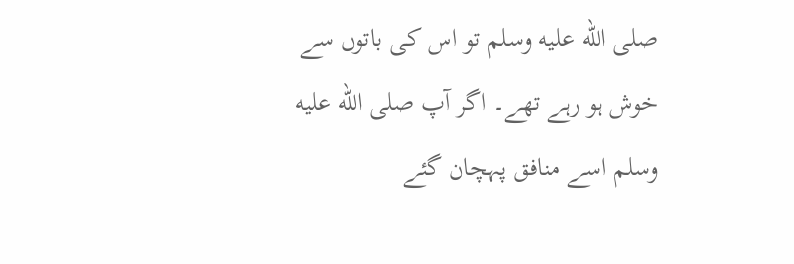صلى الله عليه وسلم تو اس کی باتوں سے خوش ہو رہے تھے۔ اگر آپ صلى الله عليه وسلم اسے منافق پہچان گئے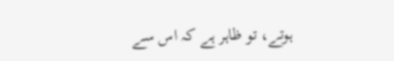ہوتے، تو ظاہر ہے کہ اس سے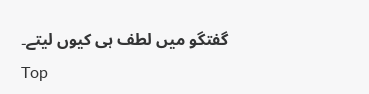گفتگو میں لطف ہی کیوں لیتے۔
Top